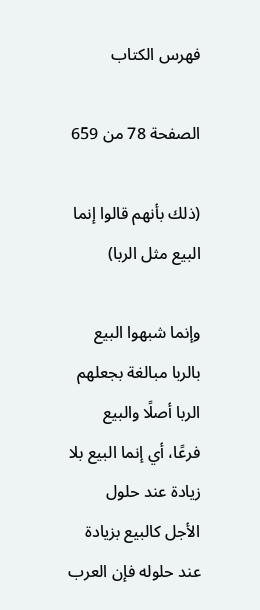فهرس الكتاب

الصفحة 78 من 659

(ذلك بأنهم قالوا إنما البيع مثل الربا)

وإنما شبهوا البيع بالربا مبالغة بجعلهم الربا أصلًا والبيع فرعًا، أي إنما البيع بلا زيادة عند حلول الأجل كالبيع بزيادة عند حلوله فإن العرب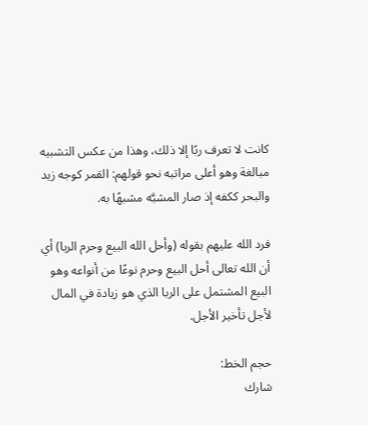كانت لا تعرف ربًا إلا ذلك، وهذا من عكس التشبيه مبالغة وهو أعلى مراتبه نحو قولهم: القمر كوجه زيد والبحر ككفه إذ صار المشبَّه مشبهًا به.

فرد الله عليهم بقوله (وأحل الله البيع وحرم الربا) أي أن الله تعالى أحل البيع وحرم نوعًا من أنواعه وهو البيع المشتمل على الربا الذي هو زيادة في المال لأجل تأخير الأجل.

حجم الخط:
شارك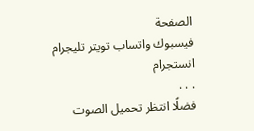الصفحة
فيسبوك واتساب تويتر تليجرام انستجرام
. . .
فضلًا انتظر تحميل الصوت